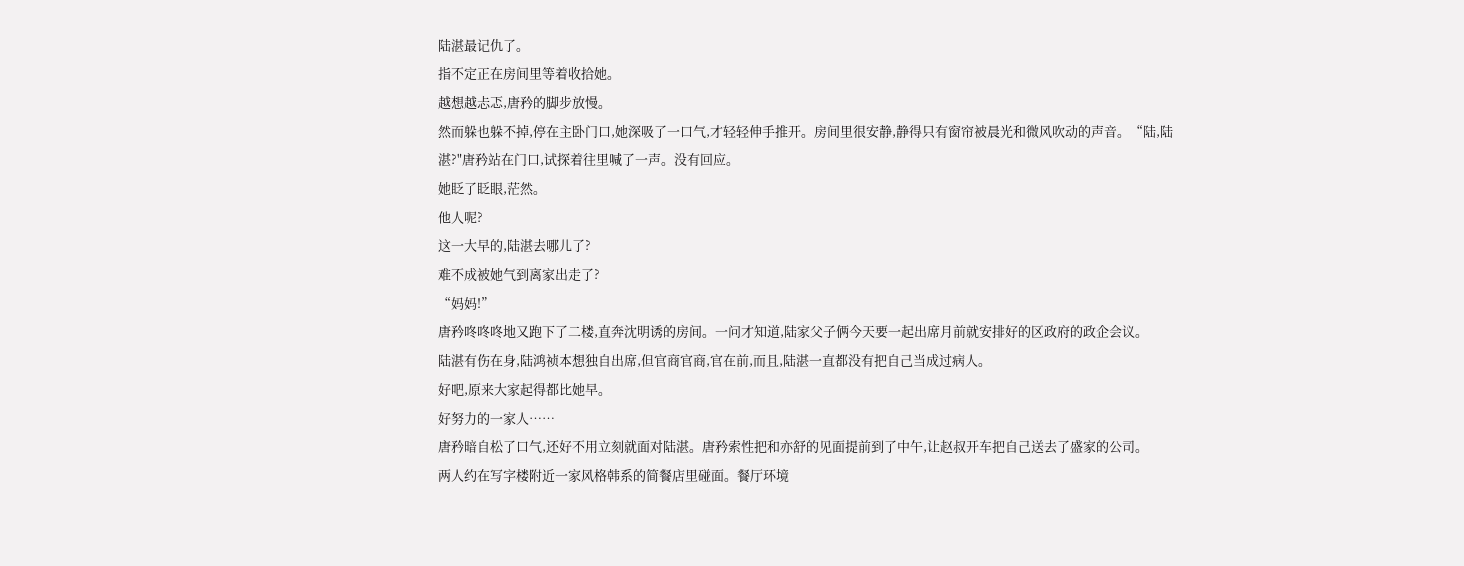陆湛最记仇了。
指不定正在房间里等着收拾她。
越想越忐忑,唐矜的脚步放慢。
然而躲也躲不掉,停在主卧门口,她深吸了一口气,才轻轻伸手推开。房间里很安静,静得只有窗帘被晨光和微风吹动的声音。“陆,陆湛?"唐矜站在门口,试探着往里喊了一声。没有回应。
她眨了眨眼,茫然。
他人呢?
这一大早的,陆湛去哪儿了?
难不成被她气到离家出走了?
“妈妈!”
唐矜咚咚咚地又跑下了二楼,直奔沈明诱的房间。一问才知道,陆家父子俩今天要一起出席月前就安排好的区政府的政企会议。
陆湛有伤在身,陆鸿祯本想独自出席,但官商官商,官在前,而且,陆湛一直都没有把自己当成过病人。
好吧,原来大家起得都比她早。
好努力的一家人……
唐矜暗自松了口气,还好不用立刻就面对陆湛。唐矜索性把和亦舒的见面提前到了中午,让赵叔开车把自己送去了盛家的公司。
两人约在写字楼附近一家风格韩系的简餐店里碰面。餐厅环境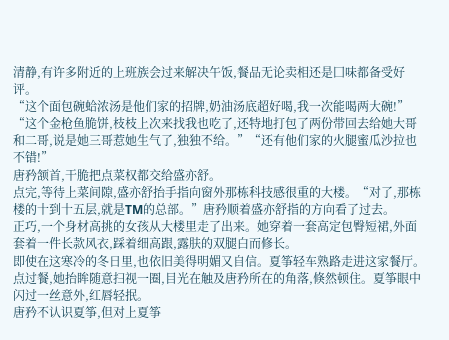清静,有许多附近的上班族会过来解决午饭,餐品无论卖相还是囗味都备受好评。
“这个面包碗蛤浓汤是他们家的招牌,奶油汤底超好喝,我一次能喝两大碗!”
“这个金枪鱼脆饼,枝枝上次来找我也吃了,还特地打包了两份带回去给她大哥和二哥,说是她三哥惹她生气了,独独不给。”“还有他们家的火腿蜜瓜沙拉也不错!”
唐矜颔首,干脆把点菜权都交给盛亦舒。
点完,等待上菜间隙,盛亦舒抬手指向窗外那栋科技感很重的大楼。“对了,那栋楼的十到十五层,就是TM的总部。”唐矜顺着盛亦舒指的方向看了过去。
正巧,一个身材高挑的女孩从大楼里走了出来。她穿着一套高定包臀短裙,外面套着一件长款风衣,踩着细高跟,露肤的双腿白而修长。
即使在这寒冷的冬日里,也依旧美得明媚又自信。夏筝轻车熟路走进这家餐厅。
点过餐,她抬眸随意扫视一圈,目光在触及唐矜所在的角落,倏然顿住。夏筝眼中闪过一丝意外,红唇轻抿。
唐矜不认识夏筝,但对上夏筝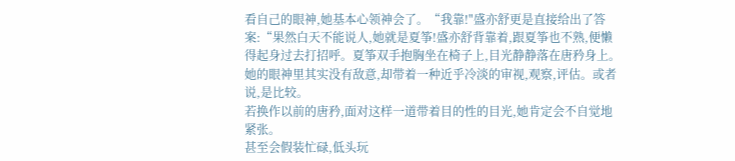看自己的眼神,她基本心领神会了。“我靠!"盛亦舒更是直接给出了答案:“果然白天不能说人,她就是夏筝!盛亦舒背靠着,跟夏筝也不熟,便懒得起身过去打招呼。夏筝双手抱胸坐在椅子上,目光静静落在唐矜身上。她的眼神里其实没有敌意,却带着一种近乎冷淡的审视,观察,评估。或者说,是比较。
若换作以前的唐矜,面对这样一道带着目的性的目光,她肯定会不自觉地紧张。
甚至会假装忙碌,低头玩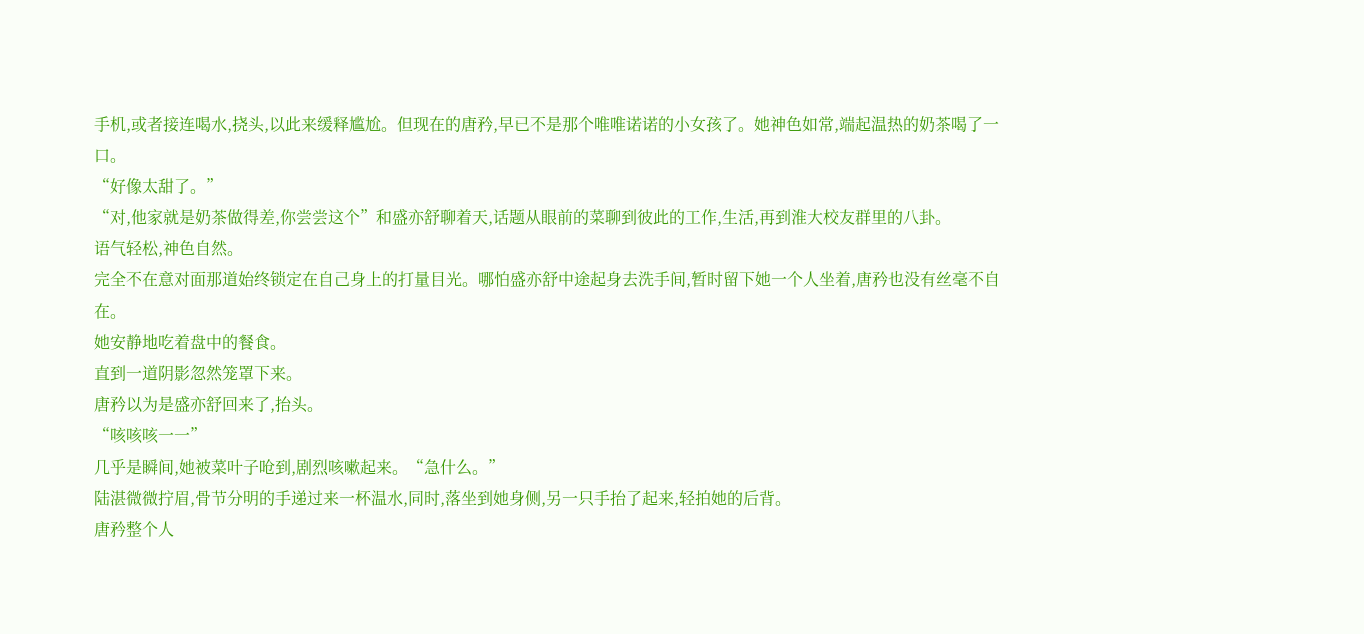手机,或者接连喝水,挠头,以此来缓释尴尬。但现在的唐矜,早已不是那个唯唯诺诺的小女孩了。她神色如常,端起温热的奶茶喝了一口。
“好像太甜了。”
“对,他家就是奶茶做得差,你尝尝这个”和盛亦舒聊着天,话题从眼前的菜聊到彼此的工作,生活,再到淮大校友群里的八卦。
语气轻松,神色自然。
完全不在意对面那道始终锁定在自己身上的打量目光。哪怕盛亦舒中途起身去洗手间,暂时留下她一个人坐着,唐矜也没有丝毫不自在。
她安静地吃着盘中的餐食。
直到一道阴影忽然笼罩下来。
唐矜以为是盛亦舒回来了,抬头。
“咳咳咳一一”
几乎是瞬间,她被菜叶子呛到,剧烈咳嗽起来。“急什么。”
陆湛微微拧眉,骨节分明的手递过来一杯温水,同时,落坐到她身侧,另一只手抬了起来,轻拍她的后背。
唐矜整个人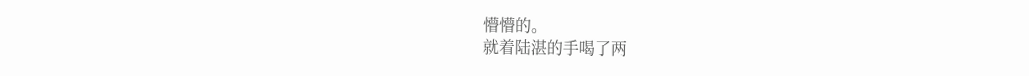懵懵的。
就着陆湛的手喝了两